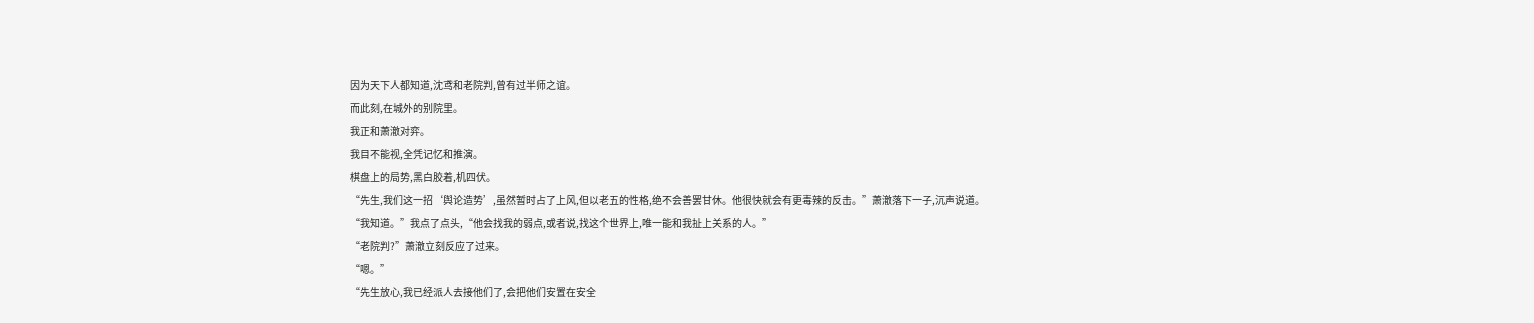因为天下人都知道,沈鸢和老院判,曾有过半师之谊。
而此刻,在城外的别院里。
我正和萧澈对弈。
我目不能视,全凭记忆和推演。
棋盘上的局势,黑白胶着,机四伏。
“先生,我们这一招‘舆论造势’,虽然暂时占了上风,但以老五的性格,绝不会善罢甘休。他很快就会有更毒辣的反击。”萧澈落下一子,沉声说道。
“我知道。”我点了点头,“他会找我的弱点,或者说,找这个世界上,唯一能和我扯上关系的人。”
“老院判?”萧澈立刻反应了过来。
“嗯。”
“先生放心,我已经派人去接他们了,会把他们安置在安全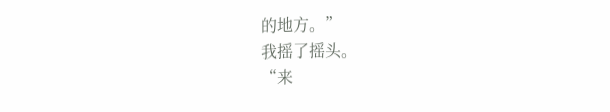的地方。”
我摇了摇头。
“来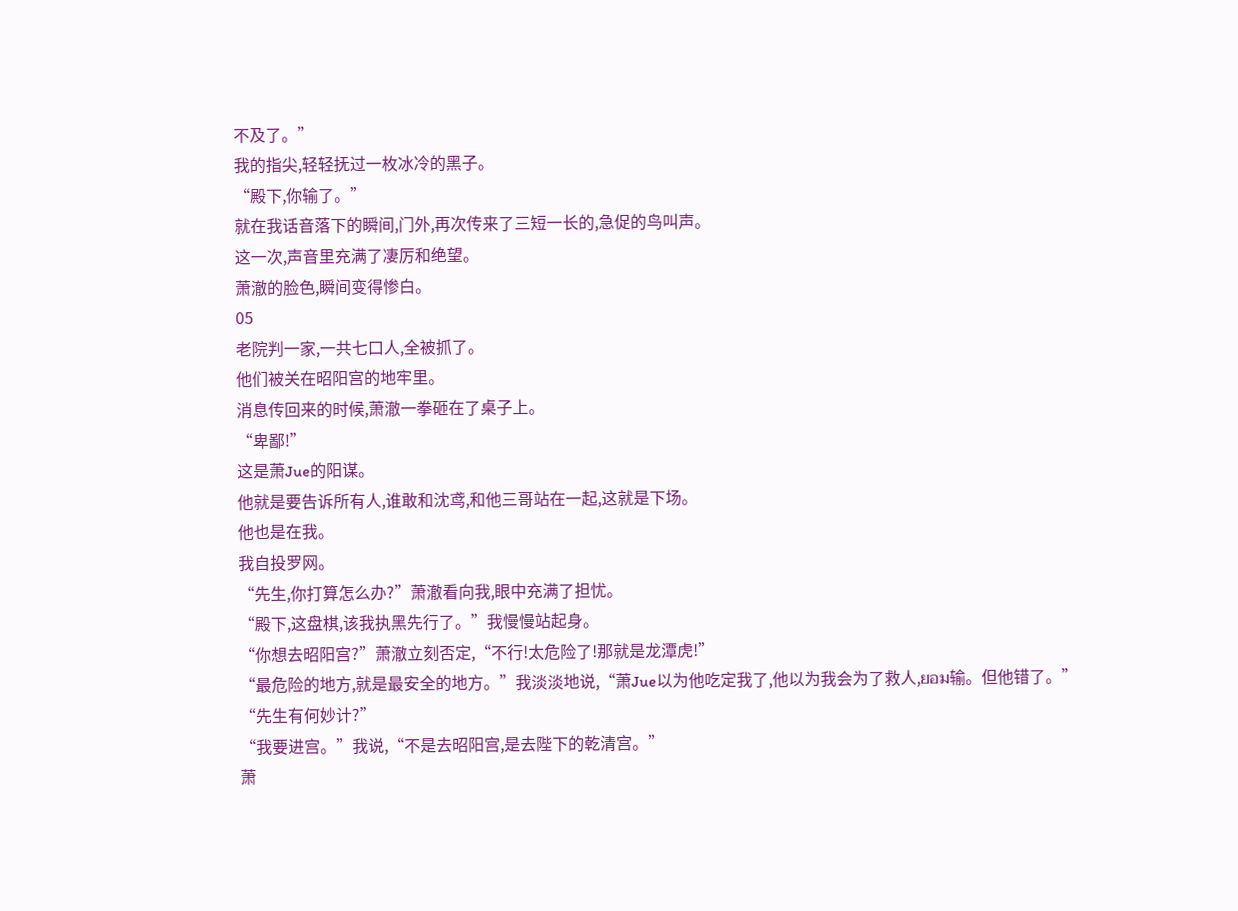不及了。”
我的指尖,轻轻抚过一枚冰冷的黑子。
“殿下,你输了。”
就在我话音落下的瞬间,门外,再次传来了三短一长的,急促的鸟叫声。
这一次,声音里充满了凄厉和绝望。
萧澈的脸色,瞬间变得惨白。
05
老院判一家,一共七口人,全被抓了。
他们被关在昭阳宫的地牢里。
消息传回来的时候,萧澈一拳砸在了桌子上。
“卑鄙!”
这是萧Jue的阳谋。
他就是要告诉所有人,谁敢和沈鸢,和他三哥站在一起,这就是下场。
他也是在我。
我自投罗网。
“先生,你打算怎么办?”萧澈看向我,眼中充满了担忧。
“殿下,这盘棋,该我执黑先行了。”我慢慢站起身。
“你想去昭阳宫?”萧澈立刻否定,“不行!太危险了!那就是龙潭虎!”
“最危险的地方,就是最安全的地方。”我淡淡地说,“萧Jue以为他吃定我了,他以为我会为了救人,ยอม输。但他错了。”
“先生有何妙计?”
“我要进宫。”我说,“不是去昭阳宫,是去陛下的乾清宫。”
萧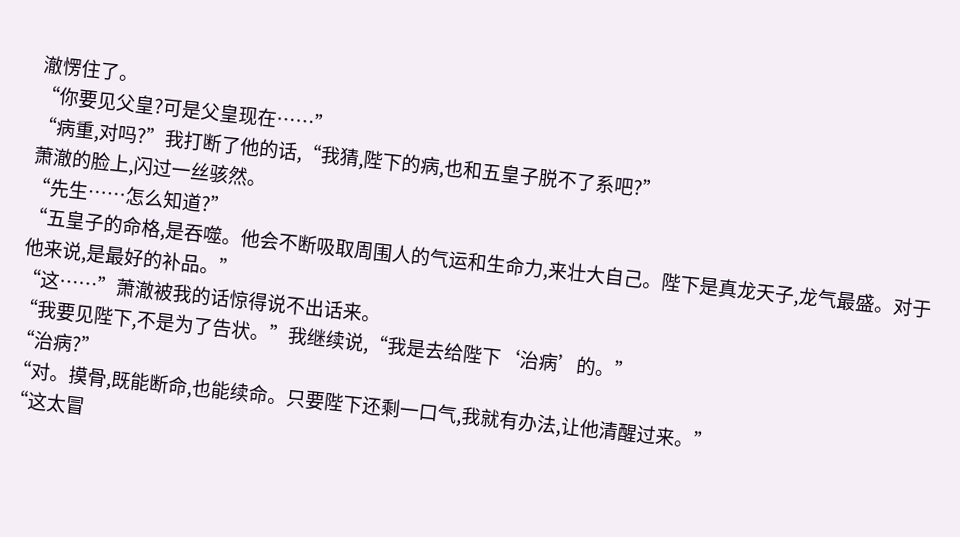澈愣住了。
“你要见父皇?可是父皇现在……”
“病重,对吗?”我打断了他的话,“我猜,陛下的病,也和五皇子脱不了系吧?”
萧澈的脸上,闪过一丝骇然。
“先生……怎么知道?”
“五皇子的命格,是吞噬。他会不断吸取周围人的气运和生命力,来壮大自己。陛下是真龙天子,龙气最盛。对于他来说,是最好的补品。”
“这……”萧澈被我的话惊得说不出话来。
“我要见陛下,不是为了告状。”我继续说,“我是去给陛下‘治病’的。”
“治病?”
“对。摸骨,既能断命,也能续命。只要陛下还剩一口气,我就有办法,让他清醒过来。”
“这太冒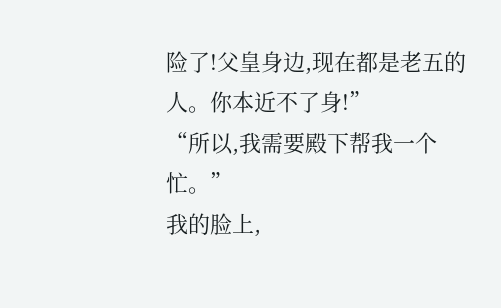险了!父皇身边,现在都是老五的人。你本近不了身!”
“所以,我需要殿下帮我一个忙。”
我的脸上,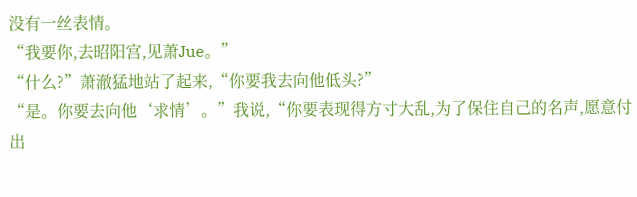没有一丝表情。
“我要你,去昭阳宫,见萧Jue。”
“什么?”萧澈猛地站了起来,“你要我去向他低头?”
“是。你要去向他‘求情’。”我说,“你要表现得方寸大乱,为了保住自己的名声,愿意付出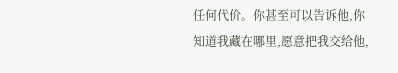任何代价。你甚至可以告诉他,你知道我藏在哪里,愿意把我交给他,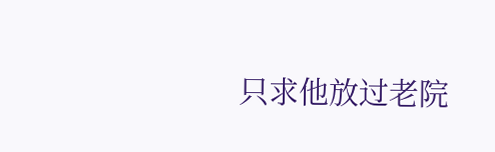只求他放过老院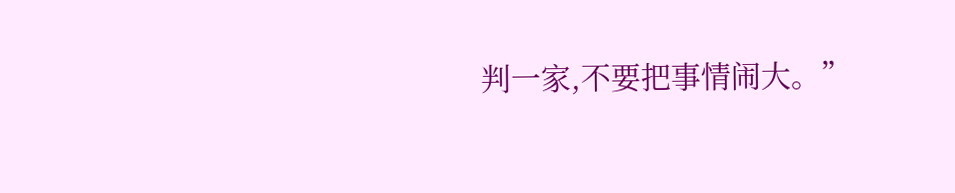判一家,不要把事情闹大。”